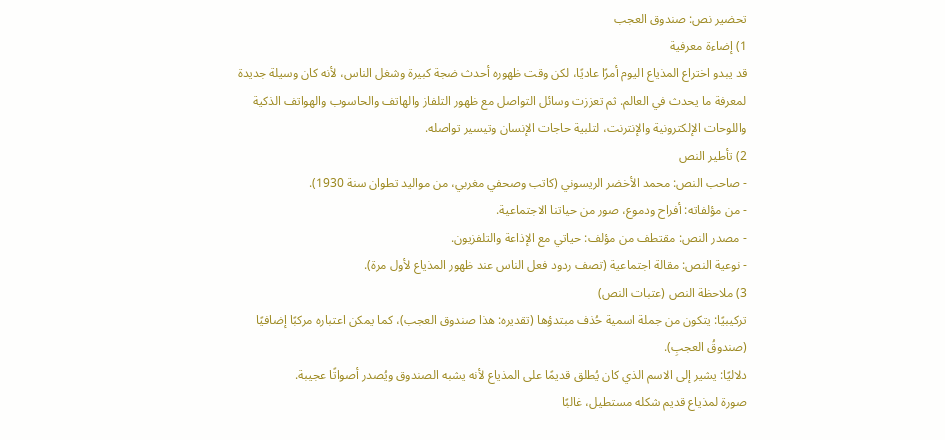تحضير نص: صندوق العجب
1) إضاءة معرفية
قد يبدو اختراع المذياع اليوم أمرًا عاديًا، لكن وقت ظهوره أحدث ضجة كبيرة وشغل الناس، لأنه كان وسيلة جديدة لمعرفة ما يحدث في العالم. ثم تعززت وسائل التواصل مع ظهور التلفاز والهاتف والحاسوب والهواتف الذكية واللوحات الإلكترونية والإنترنت، لتلبية حاجات الإنسان وتيسير تواصله.
2) تأطير النص
- صاحب النص: محمد الأخضر الريسوني (كاتب وصحفي مغربي، من مواليد تطوان سنة 1930).
- من مؤلفاته: أفراح ودموع، صور من حياتنا الاجتماعية.
- مصدر النص: مقتطف من مؤلف: حياتي مع الإذاعة والتلفزيون.
- نوعية النص: مقالة اجتماعية (تصف ردود فعل الناس عند ظهور المذياع لأول مرة).
3) ملاحظة النص (عتبات النص)
تركيبيًا: يتكون من جملة اسمية حُذف مبتدؤها (تقديره: هذا صندوق العجب)، كما يمكن اعتباره مركبًا إضافيًا (صندوقُ العجبِ).
دلاليًا: يشير إلى الاسم الذي كان يُطلق قديمًا على المذياع لأنه يشبه الصندوق ويُصدر أصواتًا عجيبة.
صورة لمذياع قديم شكله مستطيل، غالبًا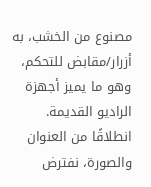مصنوع من الخشب، به أزرار/مقابض للتحكم، وهو ما يميز أجهزة الراديو القديمة.
انطلاقًا من العنوان والصورة، نفترض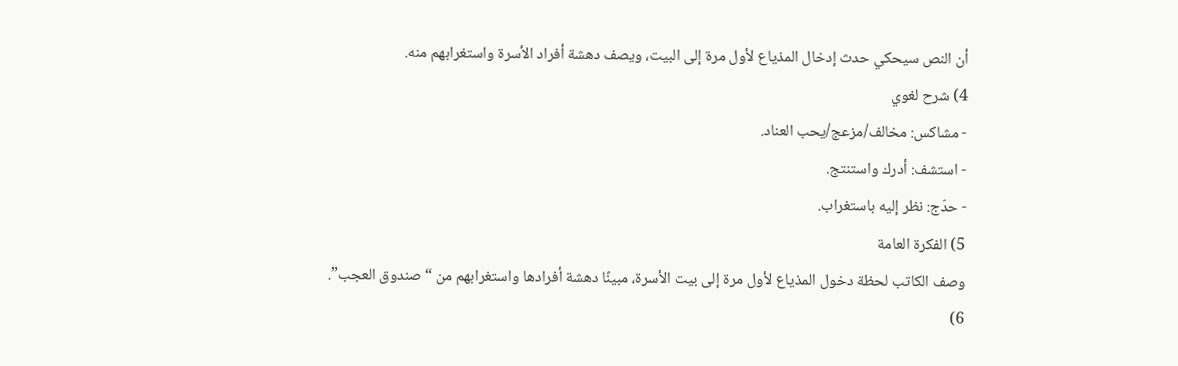أن النص سيحكي حدث إدخال المذياع لأول مرة إلى البيت، ويصف دهشة أفراد الأسرة واستغرابهم منه.
4) شرح لغوي
- مشاكس: مخالف/مزعج/يحب العناد.
- استشف: أدرك واستنتج.
- حدّج: نظر إليه باستغراب.
5) الفكرة العامة
وصف الكاتب لحظة دخول المذياع لأول مرة إلى بيت الأسرة، مبينًا دهشة أفرادها واستغرابهم من “صندوق العجب”.
6)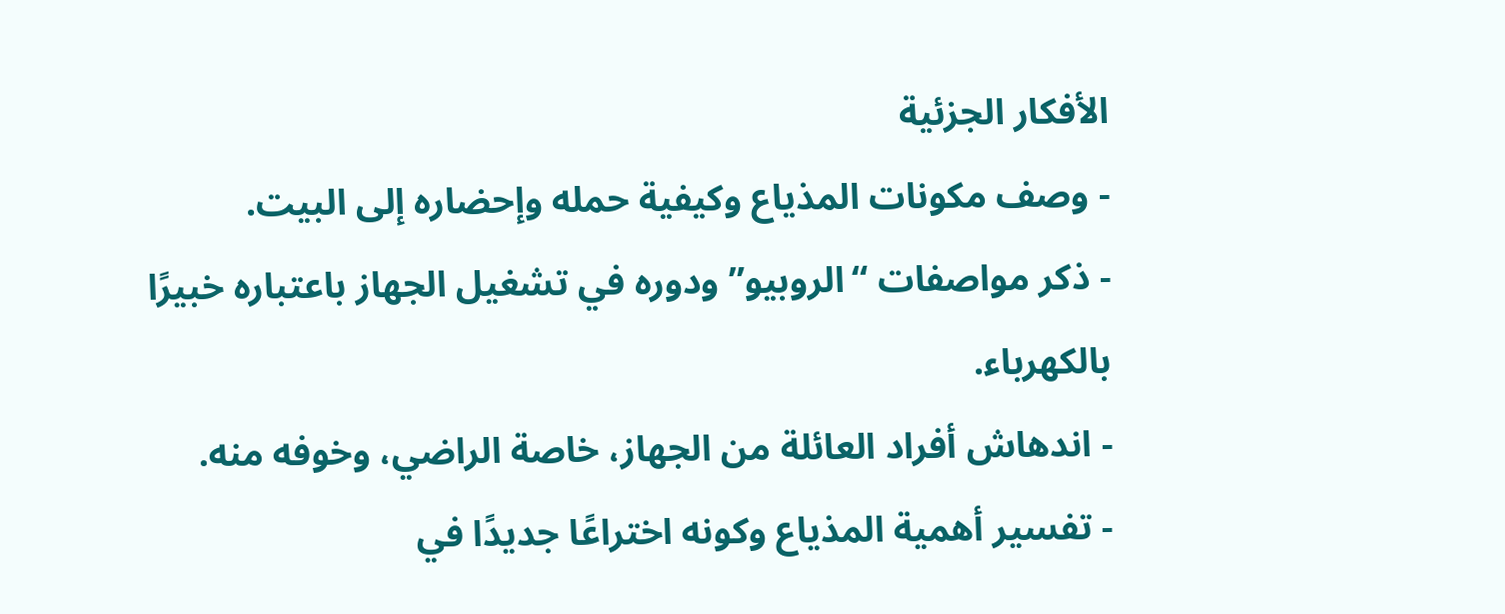الأفكار الجزئية
- وصف مكونات المذياع وكيفية حمله وإحضاره إلى البيت.
- ذكر مواصفات “الروبيو” ودوره في تشغيل الجهاز باعتباره خبيرًا بالكهرباء.
- اندهاش أفراد العائلة من الجهاز، خاصة الراضي، وخوفه منه.
- تفسير أهمية المذياع وكونه اختراعًا جديدًا في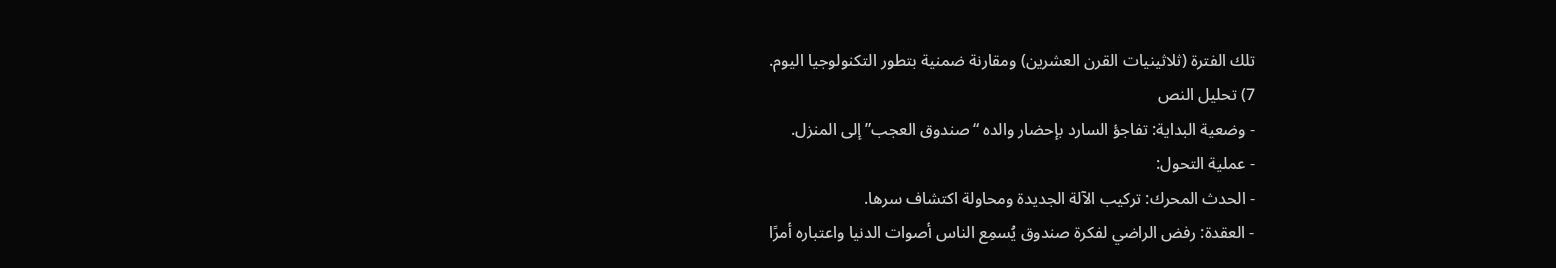تلك الفترة (ثلاثينيات القرن العشرين) ومقارنة ضمنية بتطور التكنولوجيا اليوم.
7) تحليل النص
- وضعية البداية: تفاجؤ السارد بإحضار والده “صندوق العجب” إلى المنزل.
- عملية التحول:
- الحدث المحرك: تركيب الآلة الجديدة ومحاولة اكتشاف سرها.
- العقدة: رفض الراضي لفكرة صندوق يُسمِع الناس أصوات الدنيا واعتباره أمرًا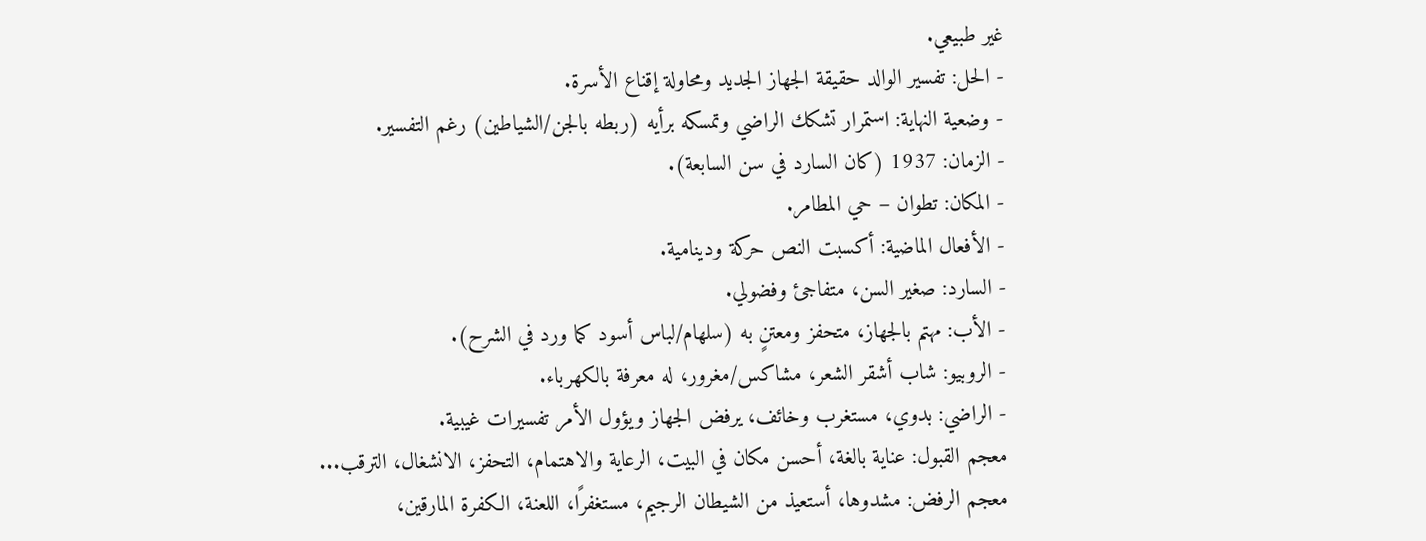غير طبيعي.
- الحل: تفسير الوالد حقيقة الجهاز الجديد ومحاولة إقناع الأسرة.
- وضعية النهاية: استمرار تشكك الراضي وتمسكه برأيه (ربطه بالجن/الشياطين) رغم التفسير.
- الزمان: 1937 (كان السارد في سن السابعة).
- المكان: تطوان – حي المطامر.
- الأفعال الماضية: أكسبت النص حركة ودينامية.
- السارد: صغير السن، متفاجئ وفضولي.
- الأب: مهتم بالجهاز، متحفز ومعتنٍ به (سلهام/لباس أسود كما ورد في الشرح).
- الروبيو: شاب أشقر الشعر، مشاكس/مغرور، له معرفة بالكهرباء.
- الراضي: بدوي، مستغرب وخائف، يرفض الجهاز ويؤول الأمر تفسيرات غيبية.
معجم القبول: عناية بالغة، أحسن مكان في البيت، الرعاية والاهتمام، التحفز، الانشغال، الترقب...
معجم الرفض: مشدوها، أستعيذ من الشيطان الرجيم، مستغفرًا، اللعنة، الكفرة المارقين،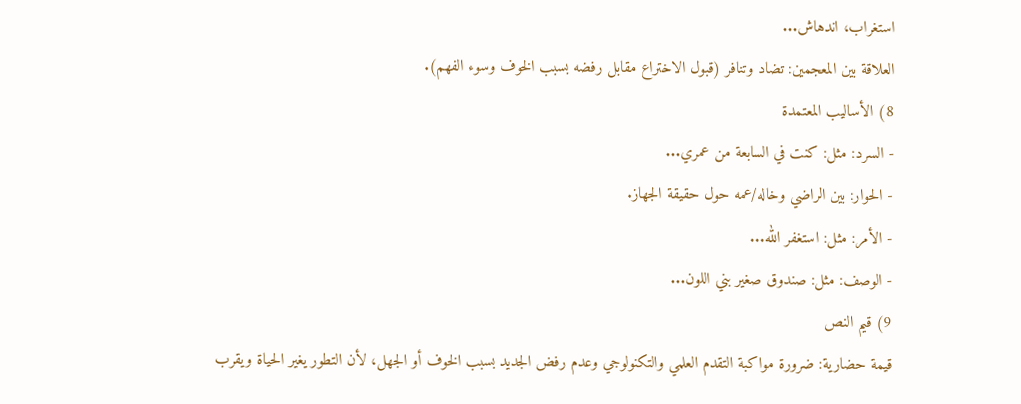استغراب، اندهاش...
العلاقة بين المعجمين: تضاد وتنافر (قبول الاختراع مقابل رفضه بسبب الخوف وسوء الفهم).
8) الأساليب المعتمدة
- السرد: مثل: كنت في السابعة من عمري...
- الحوار: بين الراضي وخاله/عمه حول حقيقة الجهاز.
- الأمر: مثل: استغفر الله...
- الوصف: مثل: صندوق صغير بني اللون...
9) قيم النص
قيمة حضارية: ضرورة مواكبة التقدم العلمي والتكنولوجي وعدم رفض الجديد بسبب الخوف أو الجهل، لأن التطور يغير الحياة ويقرب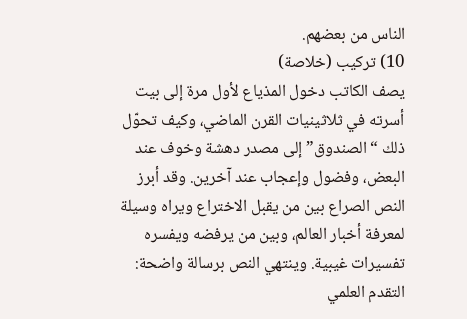الناس من بعضهم.
10) تركيب (خلاصة)
يصف الكاتب دخول المذياع لأول مرة إلى بيت أسرته في ثلاثينيات القرن الماضي، وكيف تحوّل ذلك “الصندوق” إلى مصدر دهشة وخوف عند البعض، وفضول وإعجاب عند آخرين. وقد أبرز النص الصراع بين من يقبل الاختراع ويراه وسيلة لمعرفة أخبار العالم، وبين من يرفضه ويفسره تفسيرات غيبية. وينتهي النص برسالة واضحة: التقدم العلمي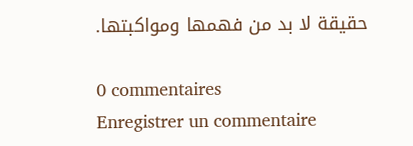حقيقة لا بد من فهمها ومواكبتها.

0 commentaires
Enregistrer un commentaire